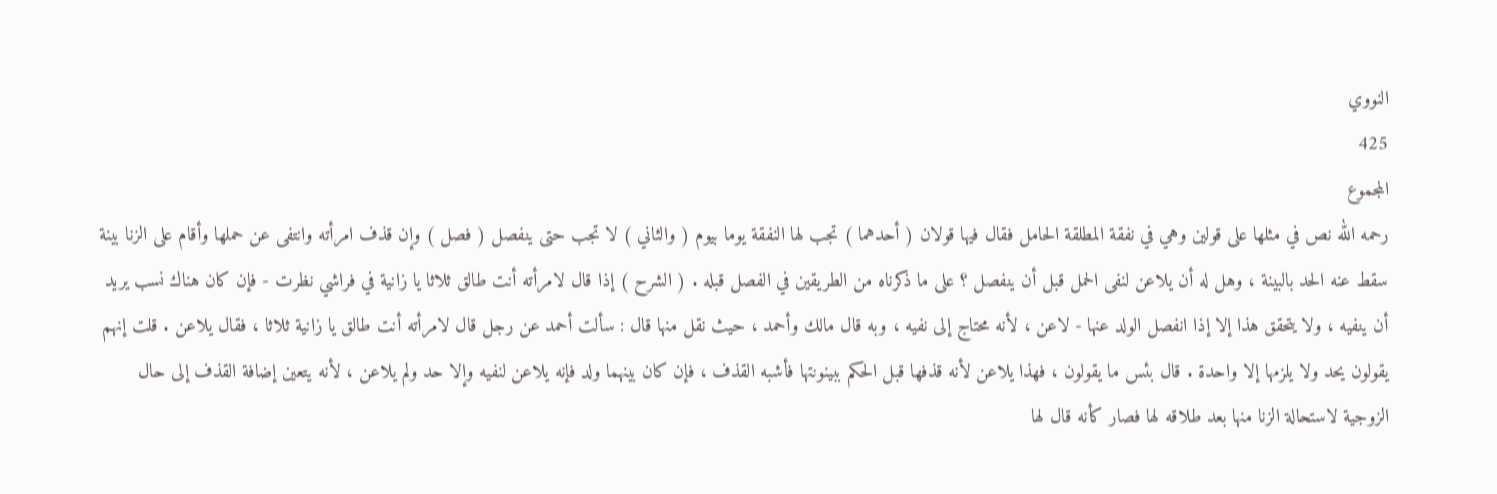النووي
425
المجموع
رحمه الله نص في مثلها على قولين وهي في نفقة المطلقة الحامل فقال فيها قولان ( أحدهما ) تجب لها النفقة يوما بيوم ( والثاني ) لا تجب حتى ينفصل ( فصل ) وإن قذف امرأته وانتفى عن حملها وأقام على الزنا بينة سقط عنه الحد بالبينة ، وهل له أن يلاعن لنفى الحمل قبل أن ينفصل ؟ على ما ذكرناه من الطريقين في الفصل قبله . ( الشرح ) إذا قال لامرأته أنت طالق ثلاثا يا زانية في فراشي نظرت - فإن كان هناك نسب يريد أن ينفيه ، ولا يتحقق هذا إلا إذا انفصل الولد عنها - لاعن ، لأنه محتاج إلى نفيه ، وبه قال مالك وأحمد ، حيث نقل منها قال : سألت أحمد عن رجل قال لامرأته أنت طالق يا زانية ثلاثا ، فقال يلاعن . قلت إنهم يقولون يحد ولا يلزمها إلا واحدة . قال بئس ما يقولون ، فهذا يلاعن لأنه قذفها قبل الحكم ببينونتها فأشبه القذف ، فإن كان بينهما ولد فإنه يلاعن لنفيه وإلا حد ولم يلاعن ، لأنه يتعين إضافة القذف إلى حال الزوجية لاستحالة الزنا منها بعد طلاقه لها فصار كأنه قال لها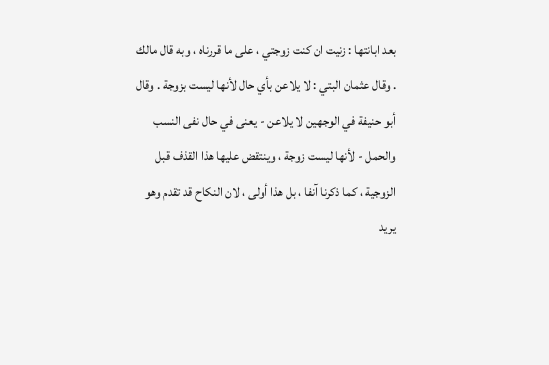بعد ابانتها : زنيت ان كنت زوجتي ، على ما قررناه ، وبه قال مالك . وقال عثمان البتي : لا يلاعن بأي حال لأنها ليست بزوجة . وقال أبو حنيفة في الوجهين لا يلاعن - يعنى في حال نفى النسب والحمل - لأنها ليست زوجة ، وينتقض عليها هذا القذف قبل الزوجية ، كما ذكرنا آنفا ، بل هذا أولى ، لان النكاح قد تقدم وهو يريد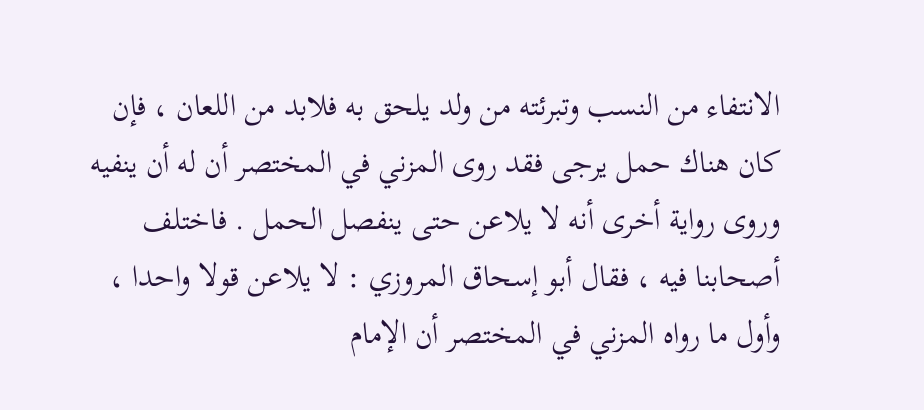الانتفاء من النسب وتبرئته من ولد يلحق به فلابد من اللعان ، فإن كان هناك حمل يرجى فقد روى المزني في المختصر أن له أن ينفيه وروى رواية أخرى أنه لا يلاعن حتى ينفصل الحمل . فاختلف أصحابنا فيه ، فقال أبو إسحاق المروزي : لا يلاعن قولا واحدا ، وأول ما رواه المزني في المختصر أن الإمام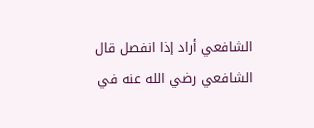الشافعي أراد إذا انفصل قال الشافعي رضي الله عنه في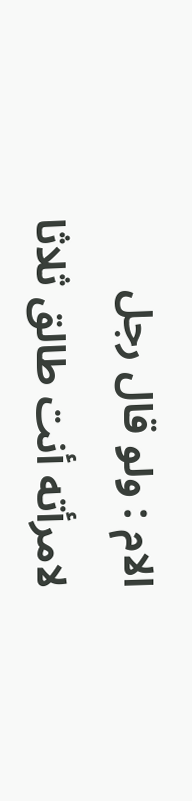الام : ولو قال رجل لامرأته أنت طالق ثلاثا